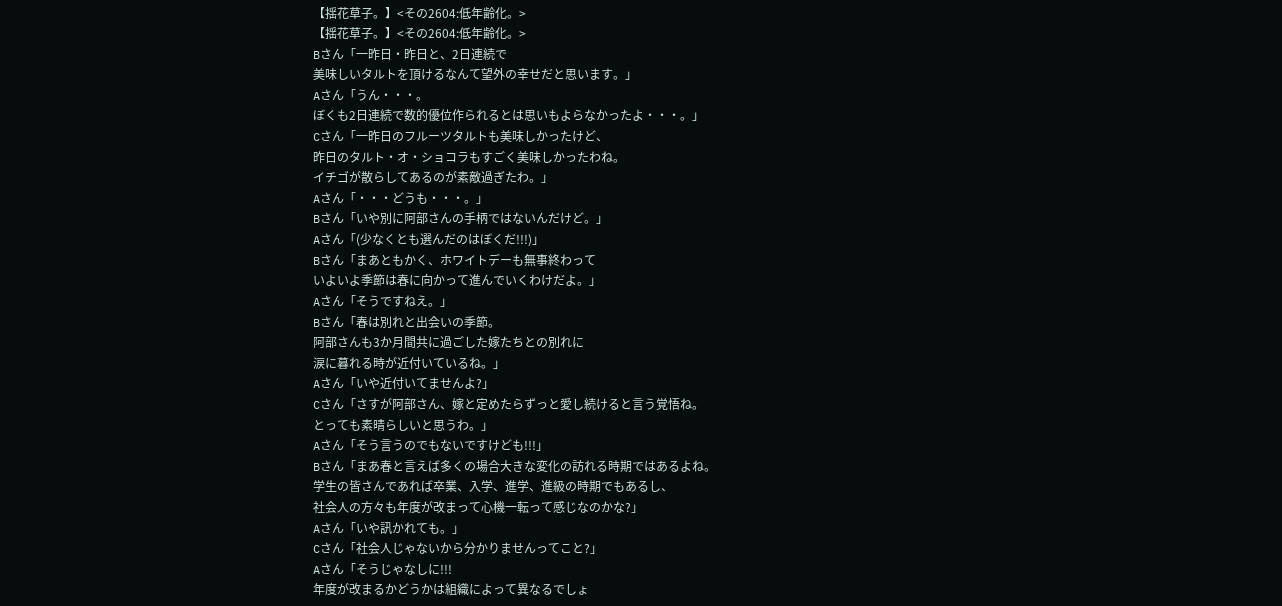【揺花草子。】<その2604:低年齢化。>
【揺花草子。】<その2604:低年齢化。>
Bさん「一昨日・昨日と、2日連続で
美味しいタルトを頂けるなんて望外の幸せだと思います。」
Aさん「うん・・・。
ぼくも2日連続で数的優位作られるとは思いもよらなかったよ・・・。」
Cさん「一昨日のフルーツタルトも美味しかったけど、
昨日のタルト・オ・ショコラもすごく美味しかったわね。
イチゴが散らしてあるのが素敵過ぎたわ。」
Aさん「・・・どうも・・・。」
Bさん「いや別に阿部さんの手柄ではないんだけど。」
Aさん「(少なくとも選んだのはぼくだ!!!)」
Bさん「まあともかく、ホワイトデーも無事終わって
いよいよ季節は春に向かって進んでいくわけだよ。」
Aさん「そうですねえ。」
Bさん「春は別れと出会いの季節。
阿部さんも3か月間共に過ごした嫁たちとの別れに
涙に暮れる時が近付いているね。」
Aさん「いや近付いてませんよ?」
Cさん「さすが阿部さん、嫁と定めたらずっと愛し続けると言う覚悟ね。
とっても素晴らしいと思うわ。」
Aさん「そう言うのでもないですけども!!!」
Bさん「まあ春と言えば多くの場合大きな変化の訪れる時期ではあるよね。
学生の皆さんであれば卒業、入学、進学、進級の時期でもあるし、
社会人の方々も年度が改まって心機一転って感じなのかな?」
Aさん「いや訊かれても。」
Cさん「社会人じゃないから分かりませんってこと?」
Aさん「そうじゃなしに!!!
年度が改まるかどうかは組織によって異なるでしょ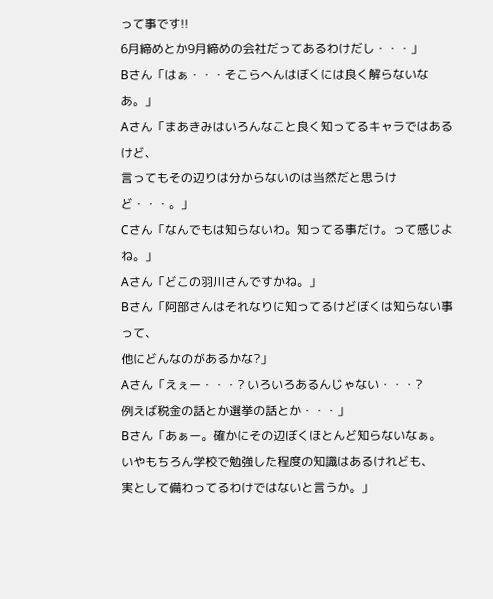って事です!!
6月締めとか9月締めの会社だってあるわけだし・・・」
Bさん「はぁ・・・そこらへんはぼくには良く解らないなあ。」
Aさん「まあきみはいろんなこと良く知ってるキャラではあるけど、
言ってもその辺りは分からないのは当然だと思うけど・・・。」
Cさん「なんでもは知らないわ。知ってる事だけ。って感じよね。」
Aさん「どこの羽川さんですかね。」
Bさん「阿部さんはそれなりに知ってるけどぼくは知らない事って、
他にどんなのがあるかな?」
Aさん「えぇー・・・? いろいろあるんじゃない・・・?
例えば税金の話とか選挙の話とか・・・」
Bさん「あぁー。確かにその辺ぼくほとんど知らないなぁ。
いやもちろん学校で勉強した程度の知識はあるけれども、
実として備わってるわけではないと言うか。」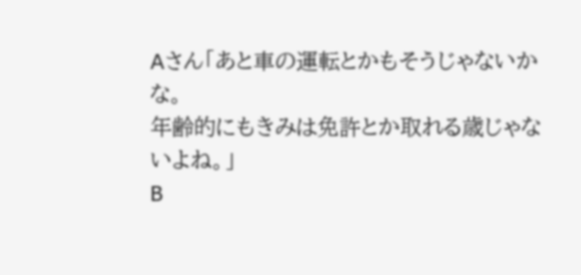Aさん「あと車の運転とかもそうじゃないかな。
年齢的にもきみは免許とか取れる歳じゃないよね。」
B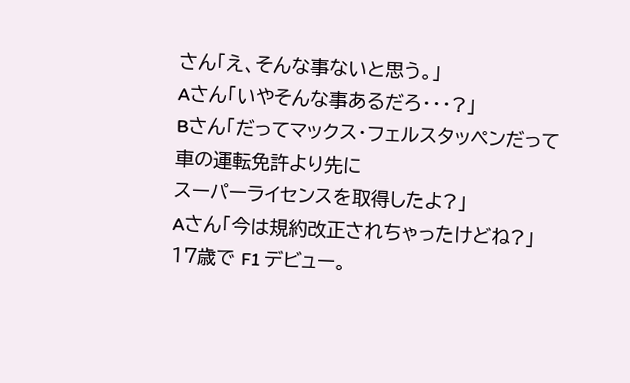さん「え、そんな事ないと思う。」
Aさん「いやそんな事あるだろ・・・?」
Bさん「だってマックス・フェルスタッペンだって
車の運転免許より先に
スーパーライセンスを取得したよ?」
Aさん「今は規約改正されちゃったけどね?」
17歳で F1 デビュー。